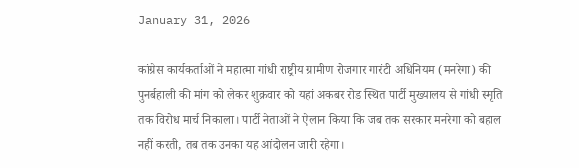January 31, 2026

कांग्रेस कार्यकर्ताओं ने महात्मा गांधी राष्ट्रीय ग्रामीण रोजगार गारंटी अधिनियम (मनरेगा) की पुनर्बहाली की मांग को लेकर शुक्रवार को यहां अकबर रोड स्थित पार्टी मुख्यालय से गांधी स्मृति तक विरोध मार्च निकाला। पार्टी नेताओं ने ऐलान किया कि जब तक सरकार मनरेगा को बहाल नहीं करती, तब तक उनका यह आंदोलन जारी रहेगा।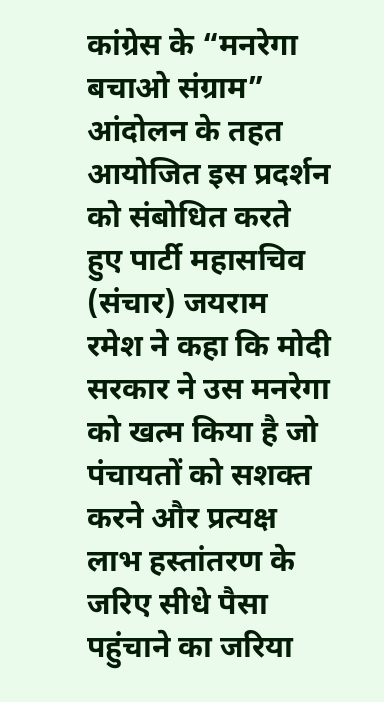कांग्रेस के “मनरेगा बचाओ संग्राम” आंदोलन के तहत आयोजित इस प्रदर्शन को संबोधित करते हुए पार्टी महासचिव (संचार) जयराम रमेश ने कहा कि मोदी सरकार ने उस मनरेगा को खत्म किया है जो पंचायतों को सशक्त करने और प्रत्यक्ष लाभ हस्तांतरण के जरिए सीधे पैसा पहुंचाने का जरिया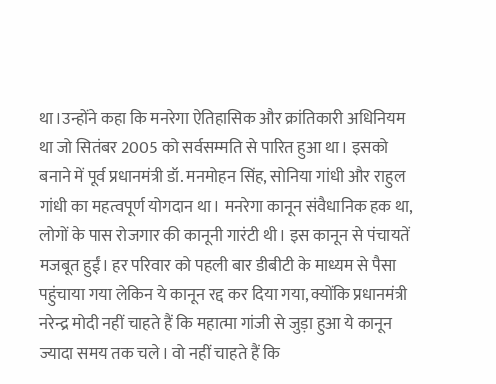था।उन्होंने कहा कि मनरेगा ऐतिहासिक और क्रांतिकारी अधिनियम था जो सितंबर 2005 को सर्वसम्मति से पारित हुआ था। इसको बनाने में पूर्व प्रधानमंत्री डॉ. मनमोहन सिंह, सोनिया गांधी और राहुल गांधी का महत्वपूर्ण योगदान था। मनरेगा कानून संवैधानिक हक था, लोगों के पास रोजगार की कानूनी गारंटी थी। इस कानून से पंचायतें मजबूत हुईं। हर परिवार को पहली बार डीबीटी के माध्यम से पैसा पहुंचाया गया लेकिन ये कानून रद्द कर दिया गया, क्योंकि प्रधानमंत्री नरेन्द्र मोदी नहीं चाहते हैं कि महात्मा गांजी से जुड़ा हुआ ये कानून ज्यादा समय तक चले। वो नहीं चाहते हैं कि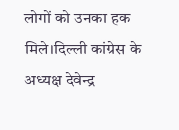लोगों को उनका हक मिले।दिल्ली कांग्रेस के अध्यक्ष देवेन्द्र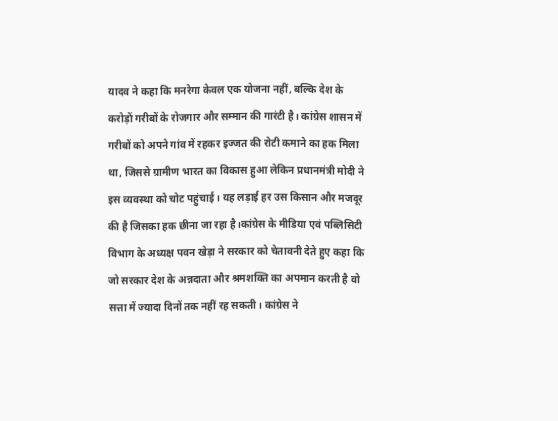यादव ने कहा कि मनरेगा केवल एक योजना नहीं, बल्कि देश के करोड़ों गरीबों के रोजगार और सम्मान की गारंटी है। कांग्रेस शासन में गरीबों को अपने गांव में रहकर इज्जत की रोटी कमाने का हक मिला था, जिससे ग्रामीण भारत का विकास हुआ लेकिन प्रधानमंत्री मोदी ने इस व्यवस्था को चोट पहुंचाई। यह लड़ाई हर उस किसान और मजदूर की है जिसका हक छीना जा रहा है।कांग्रेस के मीडिया एवं पब्लिसिटी विभाग के अध्यक्ष पवन खेड़ा ने सरकार को चेतावनी देते हुए कहा कि जो सरकार देश के अन्नदाता और श्रमशक्ति का अपमान करती है वो सत्ता में ज्यादा दिनों तक नहीं रह सकती। कांग्रेस ने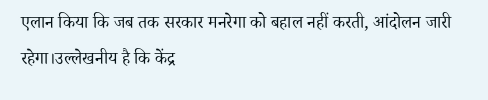एलान किया कि जब तक सरकार मनरेगा को बहाल नहीं करती, आंदोलन जारी रहेगा।उल्लेखनीय है कि केंद्र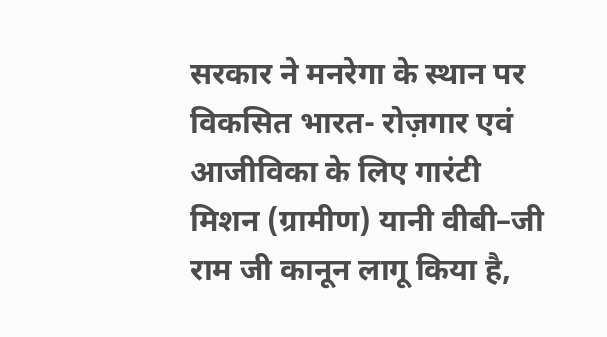सरकार ने मनरेगा के स्थान पर विकसित भारत- रोज़गार एवं आजीविका के लिए गारंटी मिशन (ग्रामीण) यानी वीबी–जी राम जी कानून लागू किया है,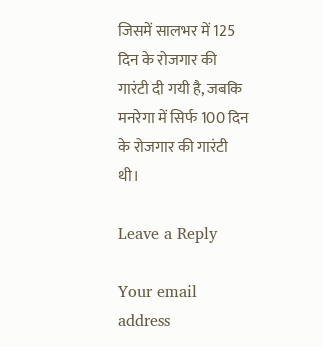जिसमें सालभर में 125 दिन के रोजगार की गारंटी दी गयी है, जबकि मनरेगा में सिर्फ 100 दिन के रोजगार की गारंटी थी।

Leave a Reply

Your email address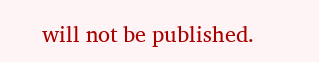will not be published.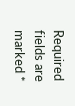Required fields are marked *